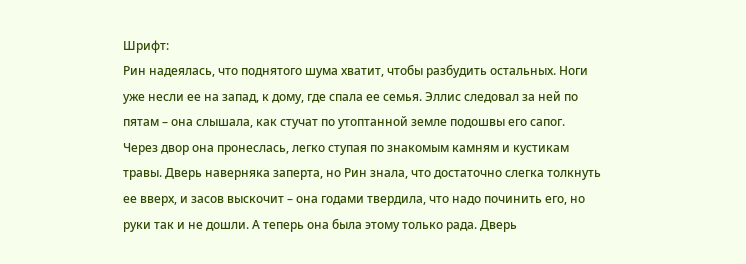Шрифт:
Рин надеялась, что поднятого шума хватит, чтобы разбудить остальных. Ноги уже несли ее на запад, к дому, где спала ее семья. Эллис следовал за ней по пятам – она слышала, как стучат по утоптанной земле подошвы его сапог.
Через двор она пронеслась, легко ступая по знакомым камням и кустикам травы. Дверь наверняка заперта, но Рин знала, что достаточно слегка толкнуть ее вверх, и засов выскочит – она годами твердила, что надо починить его, но руки так и не дошли. А теперь она была этому только рада. Дверь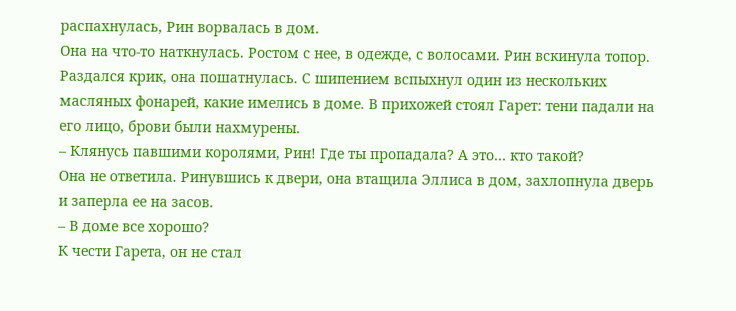распахнулась, Рин ворвалась в дом.
Она на что-то наткнулась. Ростом с нее, в одежде, с волосами. Рин вскинула топор. Раздался крик, она пошатнулась. С шипением вспыхнул один из нескольких масляных фонарей, какие имелись в доме. В прихожей стоял Гарет: тени падали на его лицо, брови были нахмурены.
– Клянусь павшими королями, Рин! Где ты пропадала? А это… кто такой?
Она не ответила. Ринувшись к двери, она втащила Эллиса в дом, захлопнула дверь и заперла ее на засов.
– В доме все хорошо?
К чести Гарета, он не стал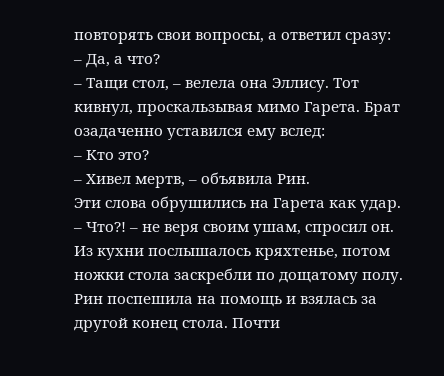повторять свои вопросы, а ответил сразу:
– Да, а что?
– Тащи стол, – велела она Эллису. Тот кивнул, проскальзывая мимо Гарета. Брат озадаченно уставился ему вслед:
– Кто это?
– Хивел мертв, – объявила Рин.
Эти слова обрушились на Гарета как удар.
– Что?! – не веря своим ушам, спросил он.
Из кухни послышалось кряхтенье, потом ножки стола заскребли по дощатому полу. Рин поспешила на помощь и взялась за другой конец стола. Почти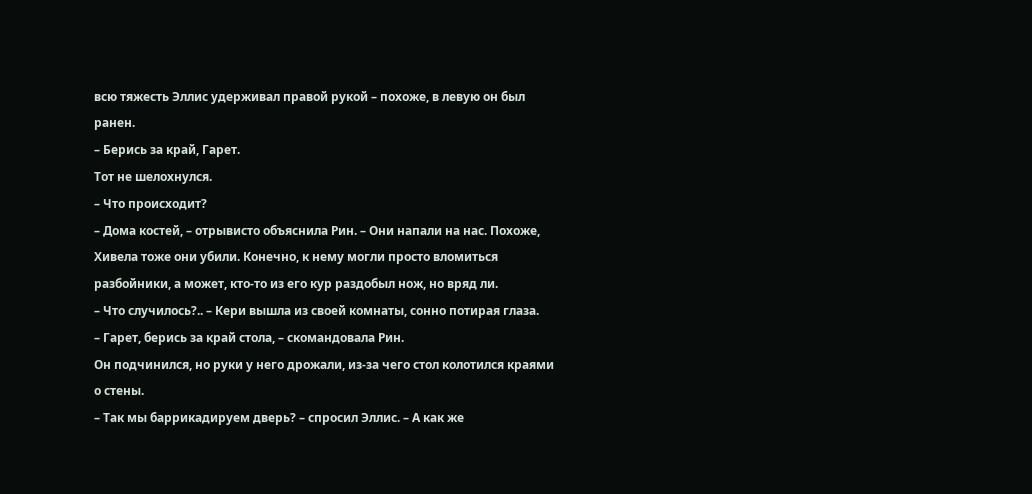всю тяжесть Эллис удерживал правой рукой – похоже, в левую он был ранен.
– Берись за край, Гарет.
Тот не шелохнулся.
– Что происходит?
– Дома костей, – отрывисто объяснила Рин. – Они напали на нас. Похоже, Хивела тоже они убили. Конечно, к нему могли просто вломиться разбойники, а может, кто-то из его кур раздобыл нож, но вряд ли.
– Что случилось?.. – Кери вышла из своей комнаты, сонно потирая глаза.
– Гарет, берись за край стола, – скомандовала Рин.
Он подчинился, но руки у него дрожали, из-за чего стол колотился краями о стены.
– Так мы баррикадируем дверь? – спросил Эллис. – А как же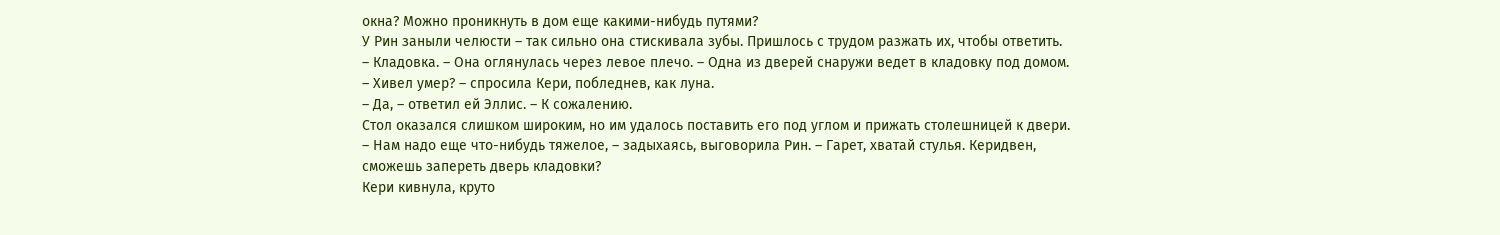окна? Можно проникнуть в дом еще какими-нибудь путями?
У Рин заныли челюсти – так сильно она стискивала зубы. Пришлось с трудом разжать их, чтобы ответить.
– Кладовка. – Она оглянулась через левое плечо. – Одна из дверей снаружи ведет в кладовку под домом.
– Хивел умер? – спросила Кери, побледнев, как луна.
– Да, – ответил ей Эллис. – К сожалению.
Стол оказался слишком широким, но им удалось поставить его под углом и прижать столешницей к двери.
– Нам надо еще что-нибудь тяжелое, – задыхаясь, выговорила Рин. – Гарет, хватай стулья. Керидвен, сможешь запереть дверь кладовки?
Кери кивнула, круто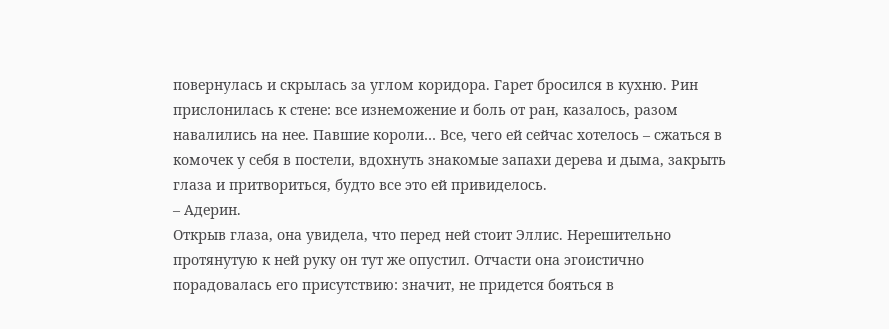повернулась и скрылась за углом коридора. Гарет бросился в кухню. Рин прислонилась к стене: все изнеможение и боль от ран, казалось, разом навалились на нее. Павшие короли… Все, чего ей сейчас хотелось – сжаться в комочек у себя в постели, вдохнуть знакомые запахи дерева и дыма, закрыть глаза и притвориться, будто все это ей привиделось.
– Адерин.
Открыв глаза, она увидела, что перед ней стоит Эллис. Нерешительно протянутую к ней руку он тут же опустил. Отчасти она эгоистично порадовалась его присутствию: значит, не придется бояться в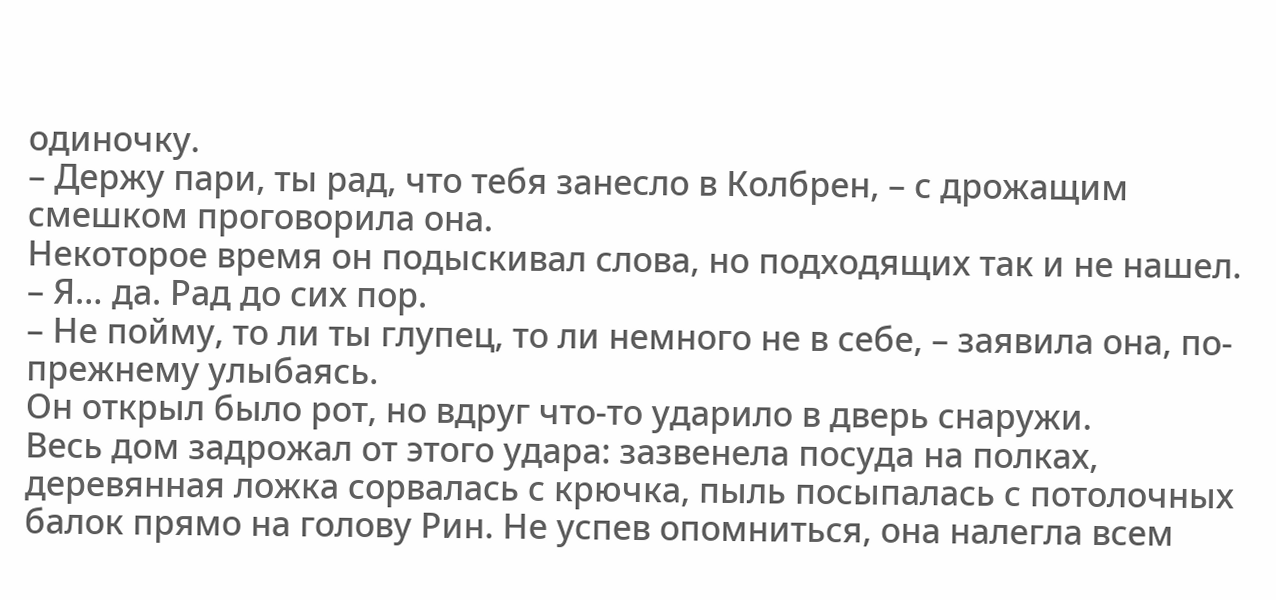одиночку.
– Держу пари, ты рад, что тебя занесло в Колбрен, – с дрожащим смешком проговорила она.
Некоторое время он подыскивал слова, но подходящих так и не нашел.
– Я… да. Рад до сих пор.
– Не пойму, то ли ты глупец, то ли немного не в себе, – заявила она, по-прежнему улыбаясь.
Он открыл было рот, но вдруг что-то ударило в дверь снаружи.
Весь дом задрожал от этого удара: зазвенела посуда на полках, деревянная ложка сорвалась с крючка, пыль посыпалась с потолочных балок прямо на голову Рин. Не успев опомниться, она налегла всем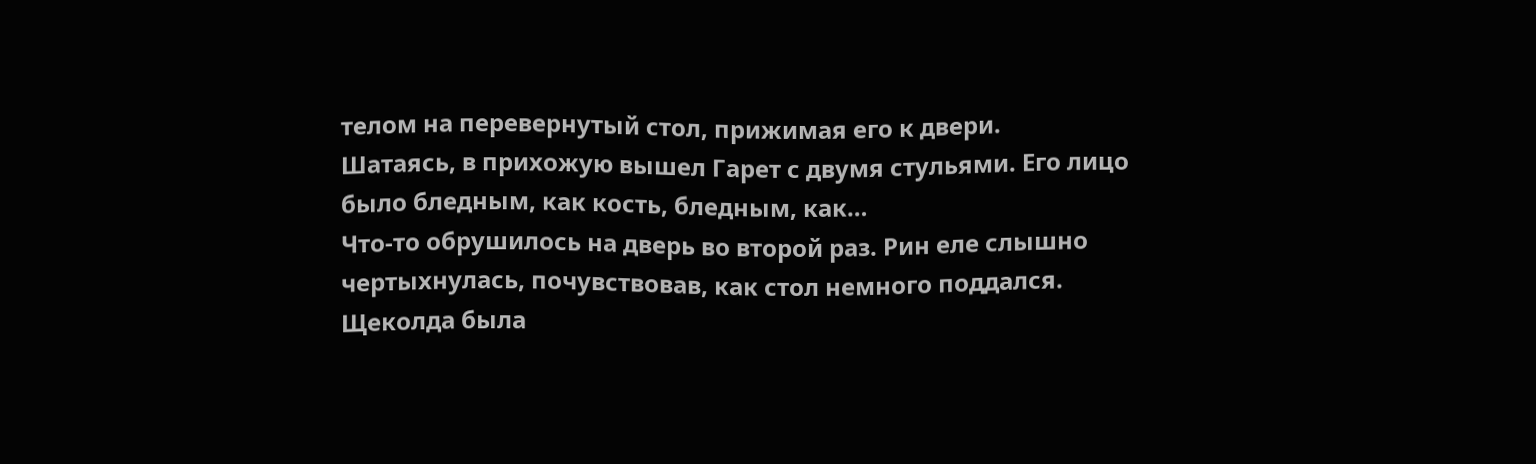телом на перевернутый стол, прижимая его к двери.
Шатаясь, в прихожую вышел Гарет с двумя стульями. Его лицо было бледным, как кость, бледным, как…
Что-то обрушилось на дверь во второй раз. Рин еле слышно чертыхнулась, почувствовав, как стол немного поддался. Щеколда была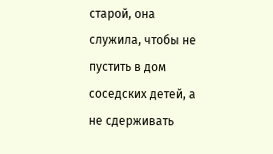старой, она служила, чтобы не пустить в дом соседских детей, а не сдерживать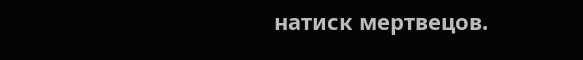натиск мертвецов.